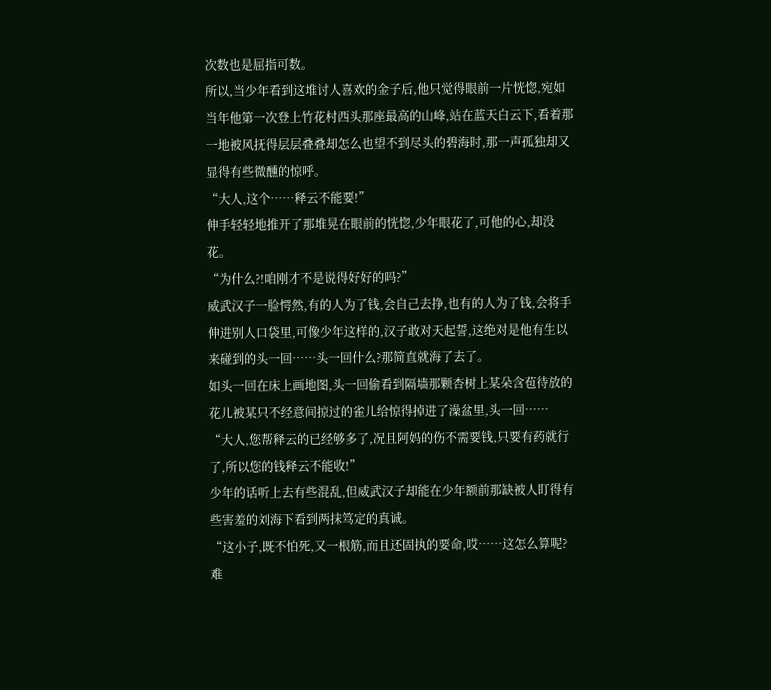次数也是屈指可数。
所以,当少年看到这堆讨人喜欢的金子后,他只觉得眼前一片恍惚,宛如当年他第一次登上竹花村西头那座最高的山峰,站在蓝天白云下,看着那一地被风抚得层层叠叠却怎么也望不到尽头的碧海时,那一声孤独却又显得有些微醺的惊呼。
“大人,这个……释云不能要!”
伸手轻轻地推开了那堆晃在眼前的恍惚,少年眼花了,可他的心,却没花。
“为什么?!咱刚才不是说得好好的吗?”
威武汉子一脸愕然,有的人为了钱,会自己去挣,也有的人为了钱,会将手伸进别人口袋里,可像少年这样的,汉子敢对天起誓,这绝对是他有生以来碰到的头一回……头一回什么?那简直就海了去了。
如头一回在床上画地图,头一回偷看到隔墙那颗杏树上某朵含苞待放的花儿被某只不经意间掠过的雀儿给惊得掉进了澡盆里,头一回……
“大人,您帮释云的已经够多了,况且阿妈的伤不需要钱,只要有药就行了,所以您的钱释云不能收!”
少年的话听上去有些混乱,但威武汉子却能在少年额前那缺被人盯得有些害羞的刘海下看到两抹笃定的真诚。
“这小子,既不怕死,又一根筋,而且还固执的要命,哎……这怎么算呢?难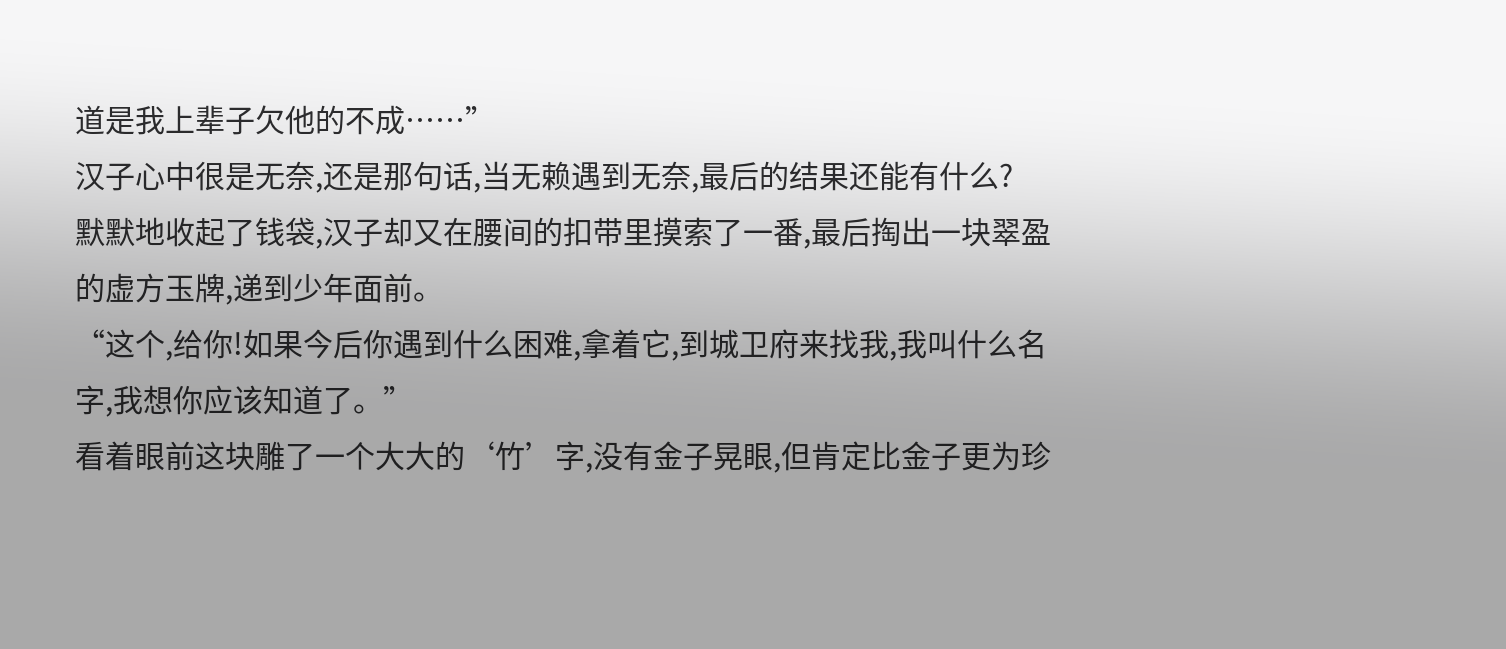道是我上辈子欠他的不成……”
汉子心中很是无奈,还是那句话,当无赖遇到无奈,最后的结果还能有什么?
默默地收起了钱袋,汉子却又在腰间的扣带里摸索了一番,最后掏出一块翠盈的虚方玉牌,递到少年面前。
“这个,给你!如果今后你遇到什么困难,拿着它,到城卫府来找我,我叫什么名字,我想你应该知道了。”
看着眼前这块雕了一个大大的‘竹’字,没有金子晃眼,但肯定比金子更为珍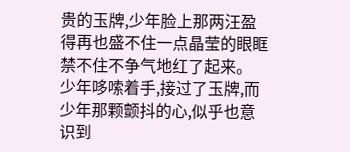贵的玉牌,少年脸上那两汪盈得再也盛不住一点晶莹的眼眶禁不住不争气地红了起来。
少年哆嗦着手,接过了玉牌,而少年那颗颤抖的心,似乎也意识到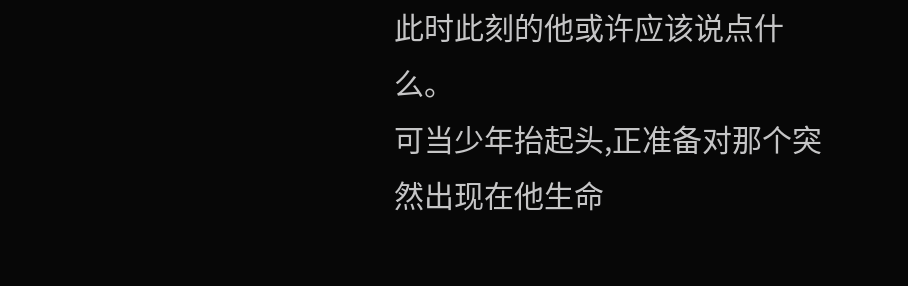此时此刻的他或许应该说点什么。
可当少年抬起头,正准备对那个突然出现在他生命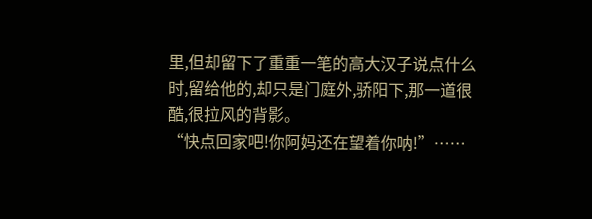里,但却留下了重重一笔的高大汉子说点什么时,留给他的,却只是门庭外,骄阳下,那一道很酷,很拉风的背影。
“快点回家吧!你阿妈还在望着你呐!”……